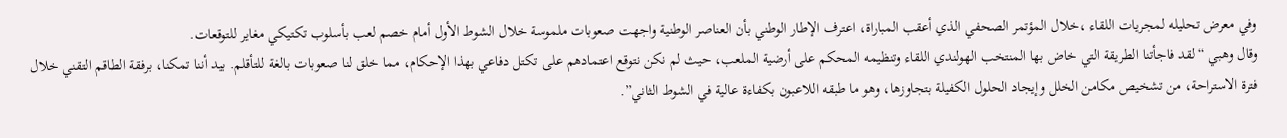وفي معرض تحليله لمجريات اللقاء ،خلال المؤتمر الصحفي الذي أعقب المباراة، اعترف الإطار الوطني بأن العناصر الوطنية واجهت صعوبات ملموسة خلال الشوط الأول أمام خصم لعب بأسلوب تكتيكي مغاير للتوقعات.
وقال وهبي “لقد فاجأتنا الطريقة التي خاض بها المنتخب الهولندي اللقاء وتنظيمه المحكم على أرضية الملعب، حيث لم نكن نتوقع اعتمادهم على تكتل دفاعي بهذا الإحكام، مما خلق لنا صعوبات بالغة للتأقلم. بيد أننا تمكنا، برفقة الطاقم التقني خلال فترة الاستراحة، من تشخيص مكامن الخلل وإيجاد الحلول الكفيلة بتجاوزها، وهو ما طبقه اللاعبون بكفاءة عالية في الشوط الثاني”.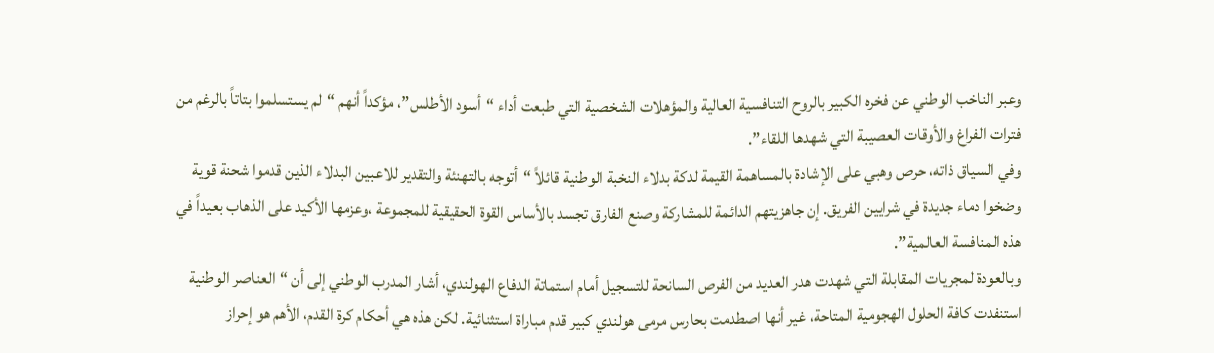وعبر الناخب الوطني عن فخره الكبير بالروح التنافسية العالية والمؤهلات الشخصية التي طبعت أداء “أسود الأطلس”، مؤكداً أنهم “لم يستسلموا بتاتاً بالرغم من فترات الفراغ والأوقات العصيبة التي شهدها اللقاء”.
وفي السياق ذاته، حرص وهبي على الإشادة بالمساهمة القيمة لدكة بدلاء النخبة الوطنية قائلاً “أتوجه بالتهنئة والتقدير للاعبين البدلاء الذين قدموا شحنة قوية وضخوا دماء جديدة في شرايين الفريق. إن جاهزيتهم الدائمة للمشاركة وصنع الفارق تجسد بالأساس القوة الحقيقية للمجموعة ،وعزمها الأكيد على الذهاب بعيداً في هذه المنافسة العالمية”.
وبالعودة لمجريات المقابلة التي شهدت هدر العديد من الفرص السانحة للتسجيل أمام استماتة الدفاع الهولندي، أشار المدرب الوطني إلى أن “العناصر الوطنية استنفدت كافة الحلول الهجومية المتاحة، غير أنها اصطدمت بحارس مرمى هولندي كبير قدم مباراة استثنائية. لكن هذه هي أحكام كرة القدم، الأهم هو إحراز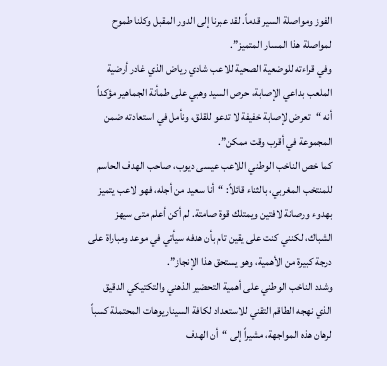الفوز ومواصلة السير قدماً. لقد عبرنا إلى الدور المقبل وكلنا طموح لمواصلة هذا المسار المتميز”.
وفي قراءته للوضعية الصحية للاعب شادي رياض الذي غادر أرضية الملعب بداعي الإصابة، حرص السيد وهبي على طمأنة الجماهير مؤكداً أنه “تعرض لإصابة خفيفة لا تدعو للقلق، ونأمل في استعادته ضمن المجموعة في أقرب وقت ممكن”.
كما خص الناخب الوطني اللاعب عيسى ديوب، صاحب الهدف الحاسم للمنتخب المغربي، بالثناء قائلاً: “أنا سعيد من أجله، فهو لاعب يتميز بهدوء ورصانة لافتين ويمتلك قوة صامتة. لم أكن أعلم متى سيهز الشباك، لكنني كنت على يقين تام بأن هدفه سيأتي في موعد ومباراة على درجة كبيرة من الأهمية، وهو يستحق هذا الإنجاز”.
وشدد الناخب الوطني على أهمية التحضير الذهني والتكتيكي الدقيق الذي نهجه الطاقم التقني للاستعداد لكافة السيناريوهات المحتملة كسباً لرهان هذه المواجهة، مشيراً إلى “أن الهدف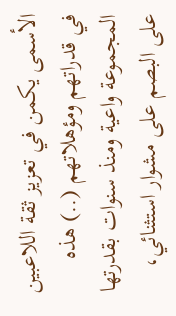الأسمى يكمن في تعزيز ثقة اللاعبين في قدراتهم ومؤهلاتهم (..) هذه المجموعة واعية ومنذ سنوات بقدرتها على البصم على مشوار استثنائي،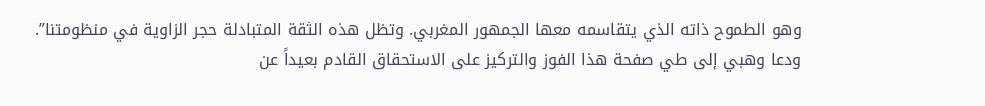وهو الطموح ذاته الذي يتقاسمه معها الجمهور المغربي. وتظل هذه الثقة المتبادلة حجر الزاوية في منظومتنا”.
ودعا وهبي إلى طي صفحة هذا الفوز والتركيز على الاستحقاق القادم بعيداً عن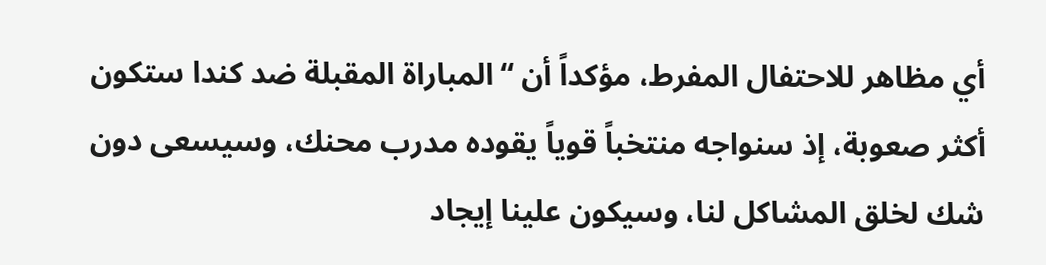أي مظاهر للاحتفال المفرط، مؤكداً أن “المباراة المقبلة ضد كندا ستكون أكثر صعوبة، إذ سنواجه منتخباً قوياً يقوده مدرب محنك، وسيسعى دون شك لخلق المشاكل لنا، وسيكون علينا إيجاد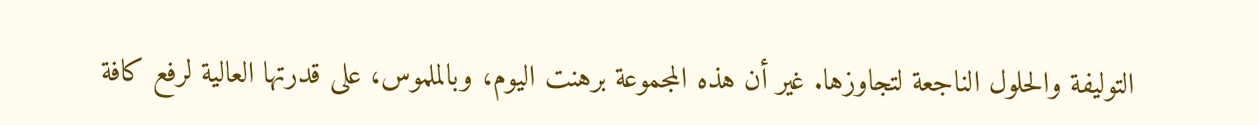التوليفة والحلول الناجعة لتجاوزها. غير أن هذه المجموعة برهنت اليوم، وبالملموس، على قدرتها العالية لرفع كافة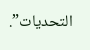التحديات”.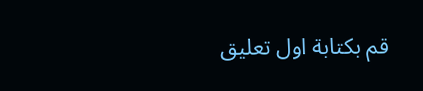قم بكتابة اول تعليق